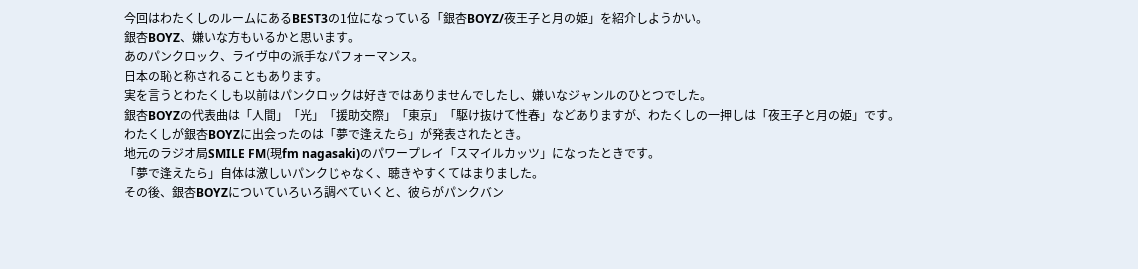今回はわたくしのルームにあるBEST3の1位になっている「銀杏BOYZ/夜王子と月の姫」を紹介しようかい。
銀杏BOYZ、嫌いな方もいるかと思います。
あのパンクロック、ライヴ中の派手なパフォーマンス。
日本の恥と称されることもあります。
実を言うとわたくしも以前はパンクロックは好きではありませんでしたし、嫌いなジャンルのひとつでした。
銀杏BOYZの代表曲は「人間」「光」「援助交際」「東京」「駆け抜けて性春」などありますが、わたくしの一押しは「夜王子と月の姫」です。
わたくしが銀杏BOYZに出会ったのは「夢で逢えたら」が発表されたとき。
地元のラジオ局SMILE FM(現fm nagasaki)のパワープレイ「スマイルカッツ」になったときです。
「夢で逢えたら」自体は激しいパンクじゃなく、聴きやすくてはまりました。
その後、銀杏BOYZについていろいろ調べていくと、彼らがパンクバン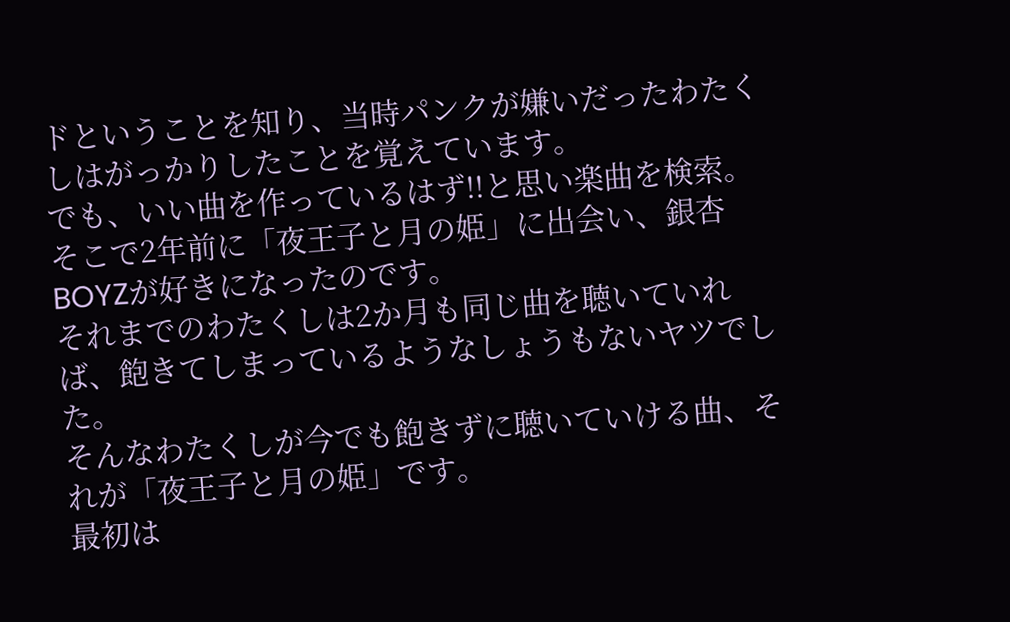ドということを知り、当時パンクが嫌いだったわたくしはがっかりしたことを覚えています。
でも、いい曲を作っているはず!!と思い楽曲を検索。
そこで2年前に「夜王子と月の姫」に出会い、銀杏BOYZが好きになったのです。
それまでのわたくしは2か月も同じ曲を聴いていれば、飽きてしまっているようなしょうもないヤツでした。
そんなわたくしが今でも飽きずに聴いていける曲、それが「夜王子と月の姫」です。
最初は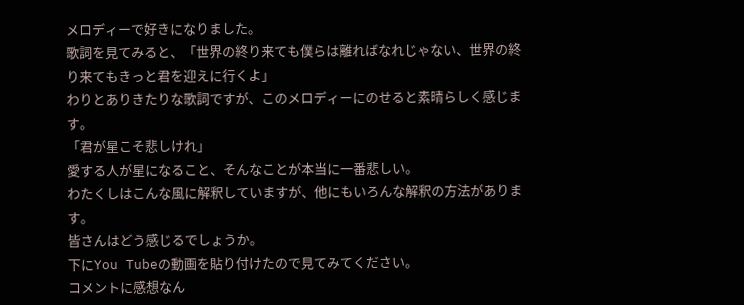メロディーで好きになりました。
歌詞を見てみると、「世界の終り来ても僕らは離ればなれじゃない、世界の終り来てもきっと君を迎えに行くよ」
わりとありきたりな歌詞ですが、このメロディーにのせると素晴らしく感じます。
「君が星こそ悲しけれ」
愛する人が星になること、そんなことが本当に一番悲しい。
わたくしはこんな風に解釈していますが、他にもいろんな解釈の方法があります。
皆さんはどう感じるでしょうか。
下にYou Tubeの動画を貼り付けたので見てみてください。
コメントに感想なん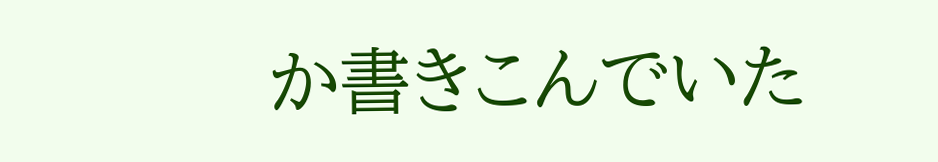か書きこんでいた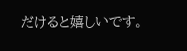だけると嬉しいです。